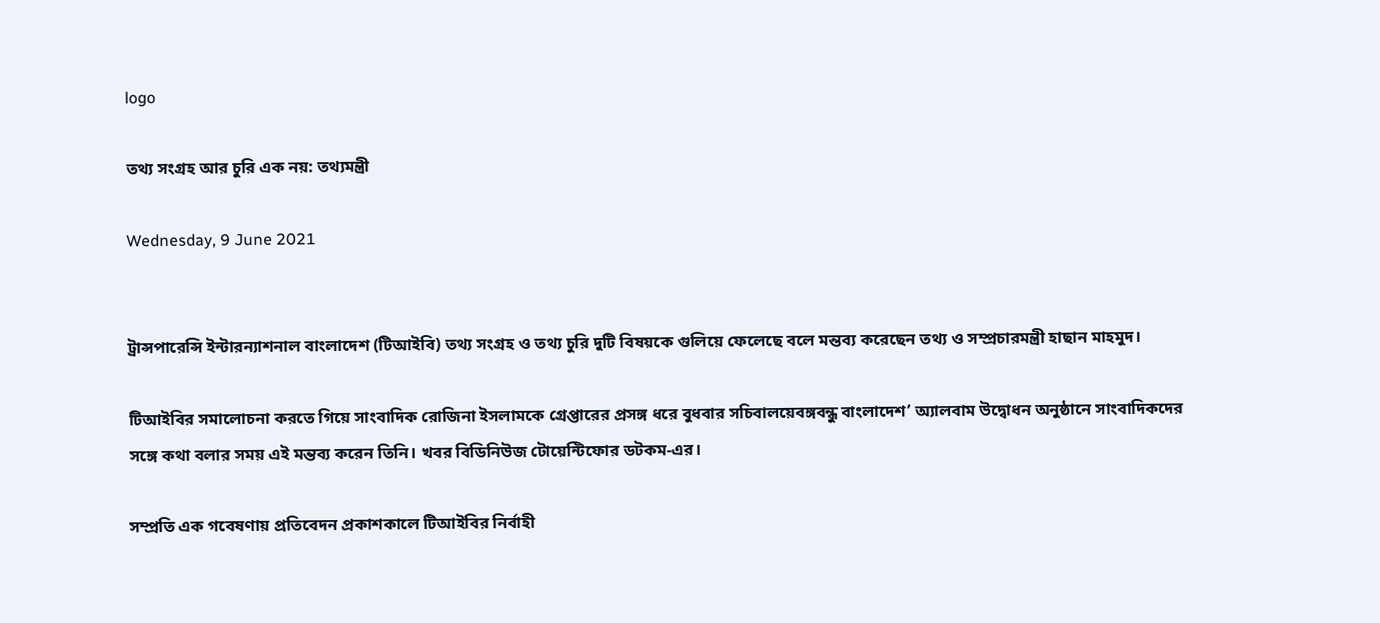logo

তথ্য সংগ্রহ আর চুরি এক নয়: তথ্যমন্ত্রী

Wednesday, 9 June 2021


ট্রান্সপারেন্সি ইন্টারন্যাশনাল বাংলাদেশ (টিআইবি) তথ্য সংগ্রহ ও তথ্য চুরি দুটি বিষয়কে গুলিয়ে ফেলেছে বলে মন্তব্য করেছেন তথ্য ও সম্প্রচারমন্ত্রী হাছান মাহমুদ।

টিআইবির সমালোচনা করতে গিয়ে সাংবাদিক রোজিনা ইসলামকে গ্রেপ্তারের প্রসঙ্গ ধরে বুধবার সচিবালয়েবঙ্গবন্ধু বাংলাদেশ’ অ্যালবাম উদ্বোধন অনুষ্ঠানে সাংবাদিকদের সঙ্গে কথা বলার সময় এই মন্তব্য করেন তিনি। খবর বিডিনিউজ টোয়েন্টিফোর ডটকম-এর।

সম্প্রতি এক গবেষণায় প্রতিবেদন প্রকাশকালে টিআইবির নির্বাহী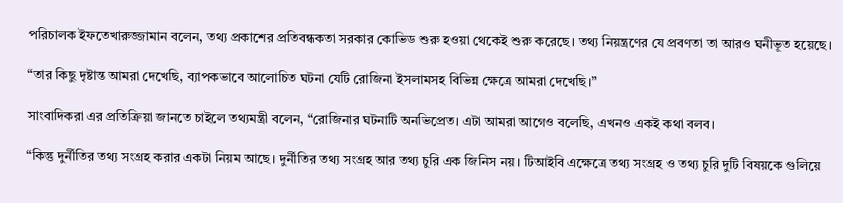পরিচালক ইফতেখারুজ্জামান বলেন, তথ্য প্রকাশের প্রতিবন্ধকতা সরকার কোভিড শুরু হওয়া থেকেই শুরু করেছে। তথ্য নিয়ন্ত্রণের যে প্রবণতা তা আরও ঘনীভূত হয়েছে।

“তার কিছু দৃষ্টান্ত আমরা দেখেছি, ব্যাপকভাবে আলোচিত ঘটনা যেটি রোজিনা ইসলামসহ বিভিন্ন ক্ষেত্রে আমরা দেখেছি।”

সাংবাদিকরা এর প্রতিক্রিয়া জানতে চাইলে তথ্যমন্ত্রী বলেন, “রোজিনার ঘটনাটি অনভিপ্রেত। এটা আমরা আগেও বলেছি, এখনও একই কথা বলব।

“কিন্তু দুর্নীতির তথ্য সংগ্রহ করার একটা নিয়ম আছে। দুর্নীতির তথ্য সংগ্রহ আর তথ্য চুরি এক জিনিস নয়। টিআইবি এক্ষেত্রে তথ্য সংগ্রহ ও তথ্য চুরি দুটি বিষয়কে গুলিয়ে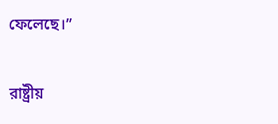ফেলেছে।”

রাষ্ট্রীয়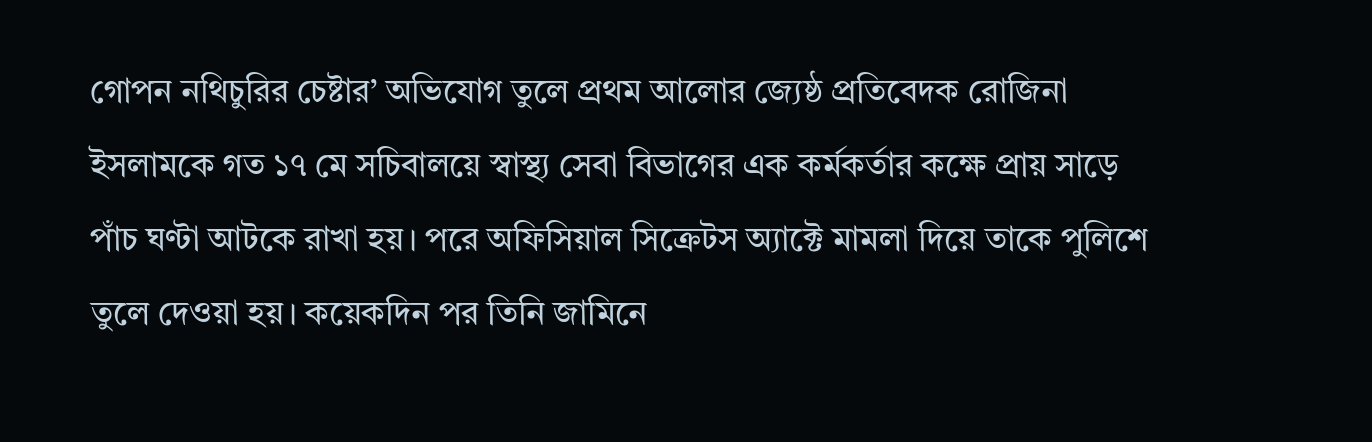গোপন নথিচুরির চেষ্টার’ অভিযোগ তুলে প্রথম আলোর জ্যেষ্ঠ প্রতিবেদক রোজিনা ইসলামকে গত ১৭ মে সচিবালয়ে স্বাস্থ্য সেবা বিভাগের এক কর্মকর্তার কক্ষে প্রায় সাড়ে পাঁচ ঘণ্টা আটকে রাখা হয়। পরে অফিসিয়াল সিক্রেটস অ্যাক্টে মামলা দিয়ে তাকে পুলিশে তুলে দেওয়া হয়। কয়েকদিন পর তিনি জামিনে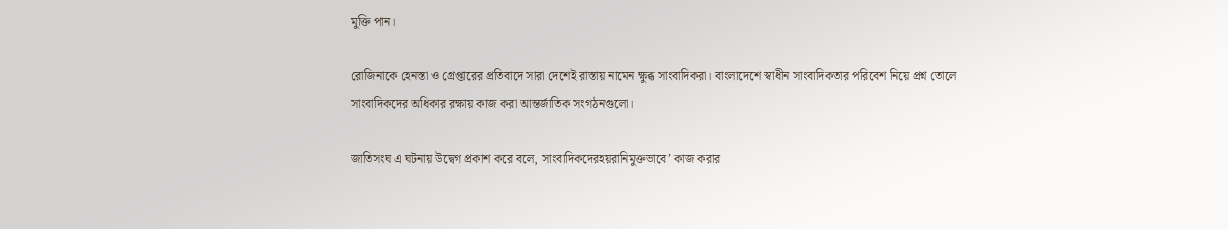মুক্তি পান।

রোজিনাকে হেনস্তা ও গ্রেপ্তারের প্রতিবাদে সারা দেশেই রাস্তায় নামেন ক্ষুব্ধ সাংবাদিকরা। বাংলাদেশে স্বাধীন সাংবাদিকতার পরিবেশ নিয়ে প্রশ্ন তোলে সাংবাদিকদের অধিকার রক্ষায় কাজ করা আন্তর্জাতিক সংগঠনগুলো।

জাতিসংঘ এ ঘটনায় উদ্বেগ প্রকাশ করে বলে, সাংবাদিকদেরহয়রানিমুক্তভাবে’ কাজ করার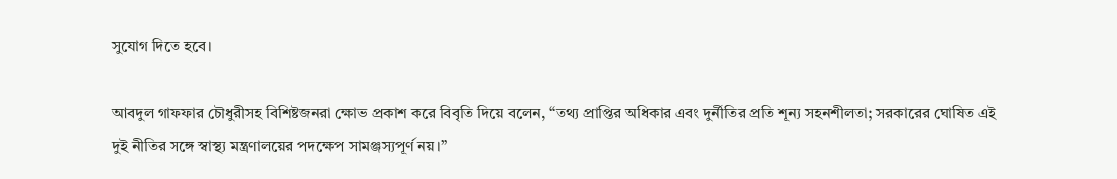সুযোগ দিতে হবে।

আবদুল গাফফার চৌধুরীসহ বিশিষ্টজনরা ক্ষোভ প্রকাশ করে বিবৃতি দিয়ে বলেন, “তথ্য প্রাপ্তির অধিকার এবং দুর্নীতির প্রতি শূন্য সহনশীলতা; সরকারের ঘোষিত এই দুই নীতির সঙ্গে স্বাস্থ্য মন্ত্রণালয়ের পদক্ষেপ সামঞ্জস্যপূর্ণ নয়।”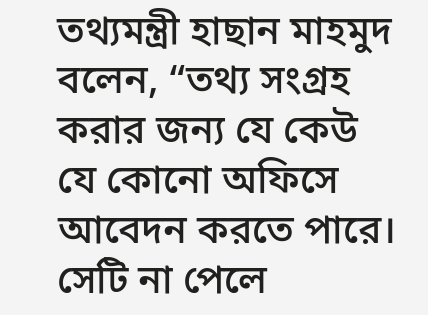তথ্যমন্ত্রী হাছান মাহমুদ বলেন, “তথ্য সংগ্রহ করার জন্য যে কেউ যে কোনো অফিসে আবেদন করতে পারে। সেটি না পেলে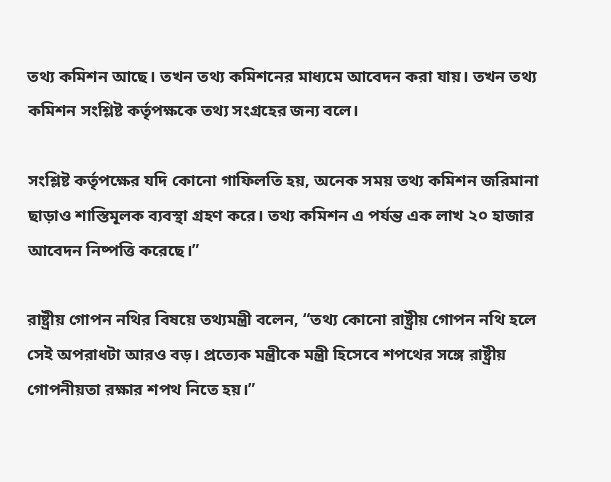তথ্য কমিশন আছে। তখন তথ্য কমিশনের মাধ্যমে আবেদন করা যায়। তখন তথ্য কমিশন সংশ্লিষ্ট কর্তৃপক্ষকে তথ্য সংগ্রহের জন্য বলে।

সংশ্লিষ্ট কর্তৃপক্ষের যদি কোনো গাফিলতি হয়, অনেক সময় তথ্য কমিশন জরিমানা ছাড়াও শাস্তিমূলক ব্যবস্থা গ্রহণ করে। তথ্য কমিশন এ পর্যন্ত এক লাখ ২০ হাজার আবেদন নিষ্পত্তি করেছে।”

রাষ্ট্রীয় গোপন নথির বিষয়ে তথ্যমন্ত্রী বলেন, “তথ্য কোনো রাষ্ট্রীয় গোপন নথি হলে সেই অপরাধটা আরও বড়। প্রত্যেক মন্ত্রীকে মন্ত্রী হিসেবে শপথের সঙ্গে রাষ্ট্রীয় গোপনীয়তা রক্ষার শপথ নিতে হয়।”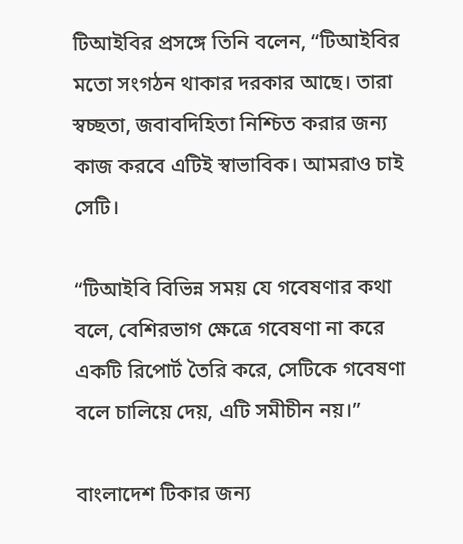টিআইবির প্রসঙ্গে তিনি বলেন, “টিআইবির মতো সংগঠন থাকার দরকার আছে। তারা স্বচ্ছতা, জবাবদিহিতা নিশ্চিত করার জন্য কাজ করবে এটিই স্বাভাবিক। আমরাও চাই সেটি।

“টিআইবি বিভিন্ন সময় যে গবেষণার কথা বলে, বেশিরভাগ ক্ষেত্রে গবেষণা না করে একটি রিপোর্ট তৈরি করে, সেটিকে গবেষণা বলে চালিয়ে দেয়, এটি সমীচীন নয়।”

বাংলাদেশ টিকার জন্য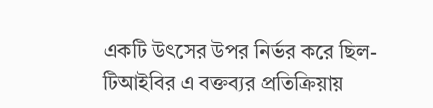একটি উৎসের উপর নির্ভর করে ছিল- টিআইবির এ বক্তব্যর প্রতিক্রিয়ায়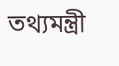তথ্যমন্ত্রী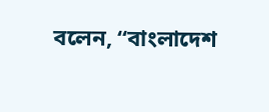বলেন, “বাংলাদেশ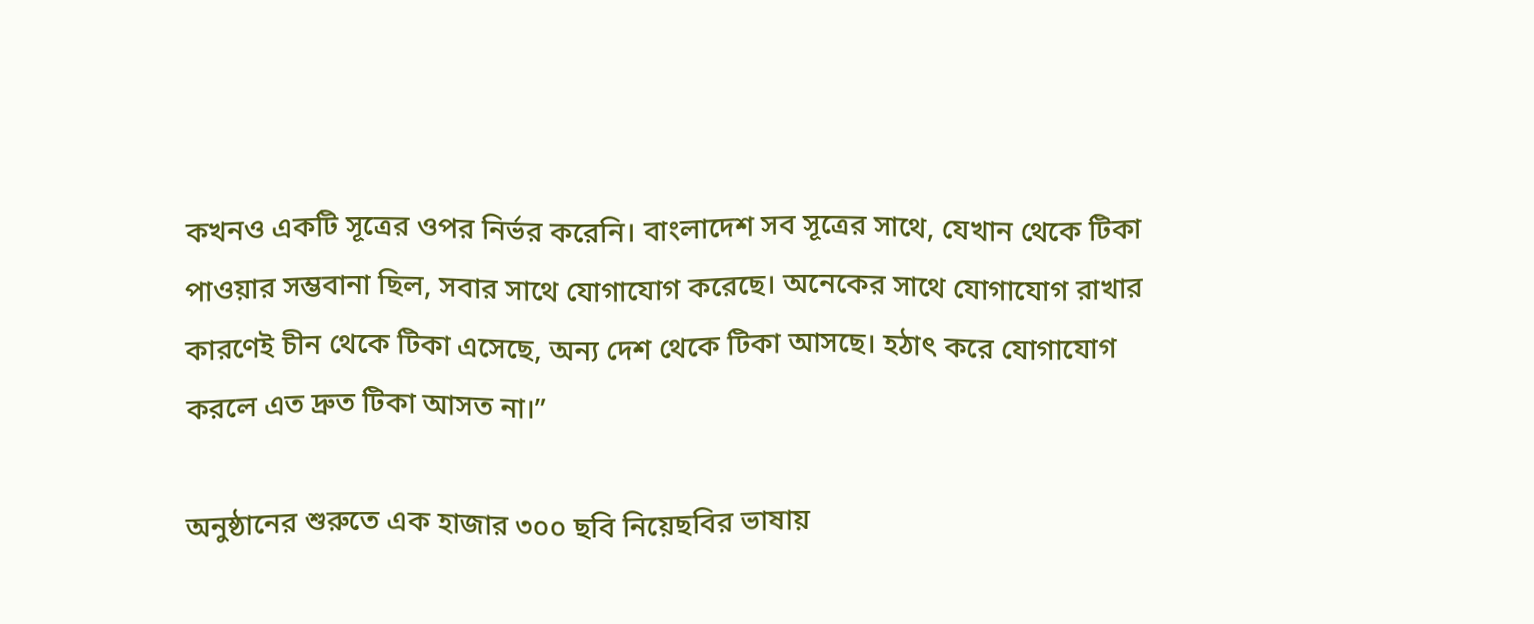কখনও একটি সূত্রের ওপর নির্ভর করেনি। বাংলাদেশ সব সূত্রের সাথে, যেখান থেকে টিকা পাওয়ার সম্ভবানা ছিল, সবার সাথে যোগাযোগ করেছে। অনেকের সাথে যোগাযোগ রাখার কারণেই চীন থেকে টিকা এসেছে, অন্য দেশ থেকে টিকা আসছে। হঠাৎ করে যোগাযোগ করলে এত দ্রুত টিকা আসত না।”

অনুষ্ঠানের শুরুতে এক হাজার ৩০০ ছবি নিয়েছবির ভাষায়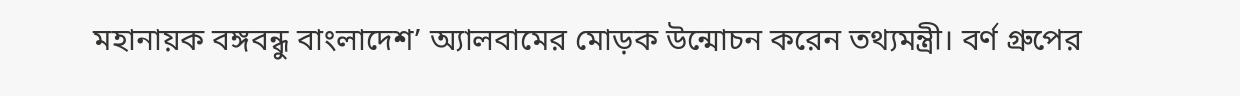মহানায়ক বঙ্গবন্ধু বাংলাদেশ’ অ্যালবামের মোড়ক উন্মোচন করেন তথ্যমন্ত্রী। বর্ণ গ্রুপের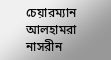চেয়ারম্যান আলহামরা নাসরীন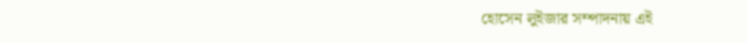হোসেন লুইজার সম্পাদনায় এই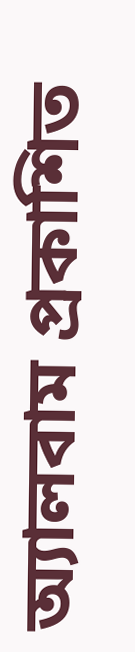অ্যালবাম প্রকাশিত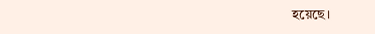হয়েছে।